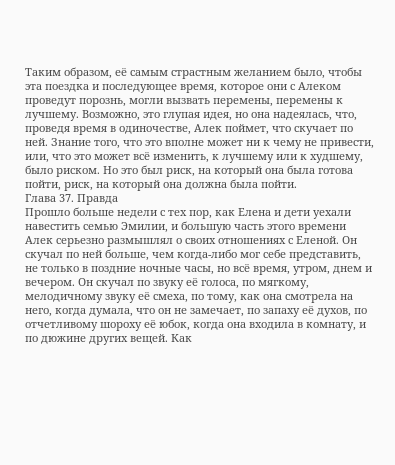Таким образом, её самым страстным желанием было, чтобы эта поездка и последующее время, которое они с Алеком проведут порознь, могли вызвать перемены, перемены к лучшему. Возможно, это глупая идея, но она надеялась, что, проведя время в одиночестве, Алек поймет, что скучает по ней. Знание того, что это вполне может ни к чему не привести, или, что это может всё изменить, к лучшему или к худшему, было риском. Но это был риск, на который она была готова пойти, риск, на который она должна была пойти.
Глава 37. Правда
Прошло больше недели с тех пор, как Елена и дети уехали навестить семью Эмилии, и большую часть этого времени Алек серьезно размышлял о своих отношениях с Еленой. Он скучал по ней больше, чем когда-либо мог себе представить, не только в поздние ночные часы, но всё время, утром, днем и вечером. Он скучал по звуку её голоса, по мягкому, мелодичному звуку её смеха, по тому, как она смотрела на него, когда думала, что он не замечает, по запаху её духов, по отчетливому шороху её юбок, когда она входила в комнату, и по дюжине других вещей. Как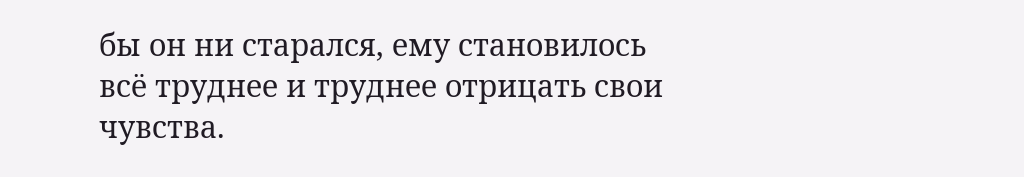бы он ни старался, ему становилось всё труднее и труднее отрицать свои чувства.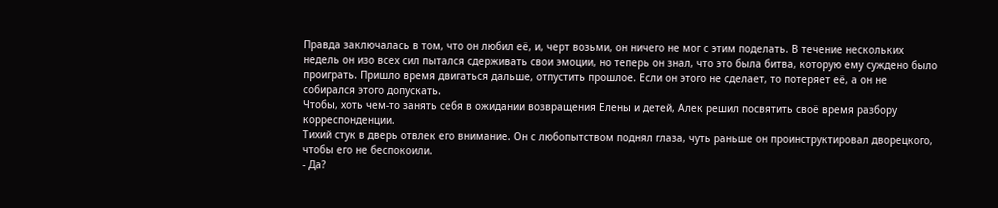Правда заключалась в том, что он любил её, и, черт возьми, он ничего не мог с этим поделать. В течение нескольких недель он изо всех сил пытался сдерживать свои эмоции, но теперь он знал, что это была битва, которую ему суждено было проиграть. Пришло время двигаться дальше, отпустить прошлое. Если он этого не сделает, то потеряет её, а он не собирался этого допускать.
Чтобы, хоть чем-то занять себя в ожидании возвращения Елены и детей, Алек решил посвятить своё время разбору корреспонденции.
Тихий стук в дверь отвлек его внимание. Он с любопытством поднял глаза, чуть раньше он проинструктировал дворецкого, чтобы его не беспокоили.
- Да?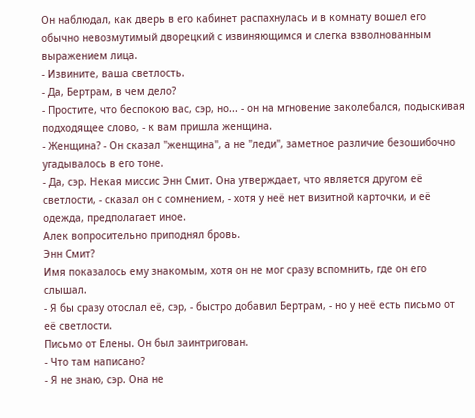Он наблюдал, как дверь в его кабинет распахнулась и в комнату вошел его обычно невозмутимый дворецкий с извиняющимся и слегка взволнованным выражением лица.
- Извините, ваша светлость.
- Да, Бертрам, в чем дело?
- Простите, что беспокою вас, сэр, но... - он на мгновение заколебался, подыскивая подходящее слово, - к вам пришла женщина.
- Женщина? - Он сказал "женщина", а не "леди", заметное различие безошибочно угадывалось в его тоне.
- Да, сэр. Некая миссис Энн Смит. Она утверждает, что является другом её светлости, - сказал он с сомнением, - хотя у неё нет визитной карточки, и её одежда, предполагает иное.
Алек вопросительно приподнял бровь.
Энн Смит?
Имя показалось ему знакомым, хотя он не мог сразу вспомнить, где он его слышал.
- Я бы сразу отослал её, сэр, - быстро добавил Бертрам, - но у неё есть письмо от её светлости.
Письмо от Елены. Он был заинтригован.
- Что там написано?
- Я не знаю, сэр. Она не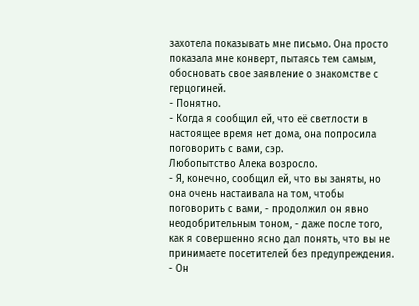захотела показывать мне письмо. Она просто показала мне конверт, пытаясь тем самым, обосновать свое заявление о знакомстве с герцогиней.
- Понятно.
- Когда я сообщил ей, что её светлости в настоящее время нет дома, она попросила поговорить с вами, сэр.
Любопытство Алека возросло.
- Я, конечно, сообщил ей, что вы заняты, но она очень настаивала на том, чтобы поговорить с вами, - продолжил он явно неодобрительным тоном, - даже после того, как я совершенно ясно дал понять, что вы не принимаете посетителей без предупреждения. - Он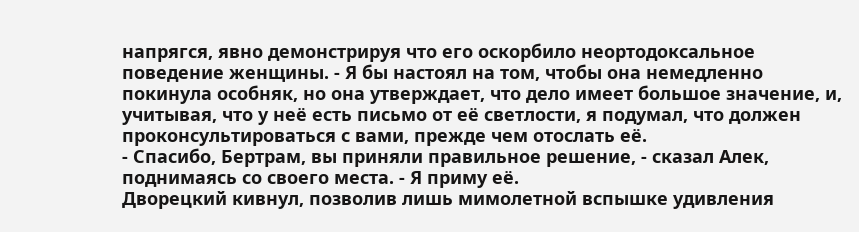напрягся, явно демонстрируя что его оскорбило неортодоксальное поведение женщины. - Я бы настоял на том, чтобы она немедленно покинула особняк, но она утверждает, что дело имеет большое значение, и, учитывая, что у неё есть письмо от её светлости, я подумал, что должен проконсультироваться с вами, прежде чем отослать её.
- Спасибо, Бертрам, вы приняли правильное решение, - сказал Алек, поднимаясь со своего места. - Я приму её.
Дворецкий кивнул, позволив лишь мимолетной вспышке удивления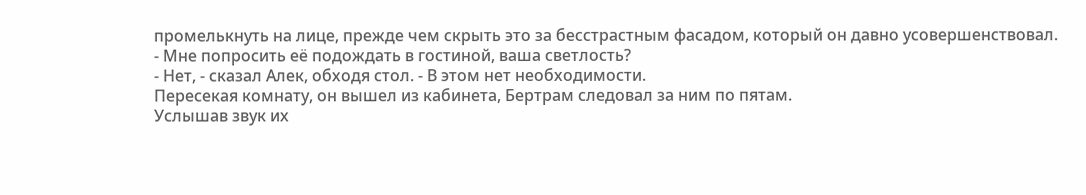промелькнуть на лице, прежде чем скрыть это за бесстрастным фасадом, который он давно усовершенствовал.
- Мне попросить её подождать в гостиной, ваша светлость?
- Нет, - сказал Алек, обходя стол. - В этом нет необходимости.
Пересекая комнату, он вышел из кабинета, Бертрам следовал за ним по пятам.
Услышав звук их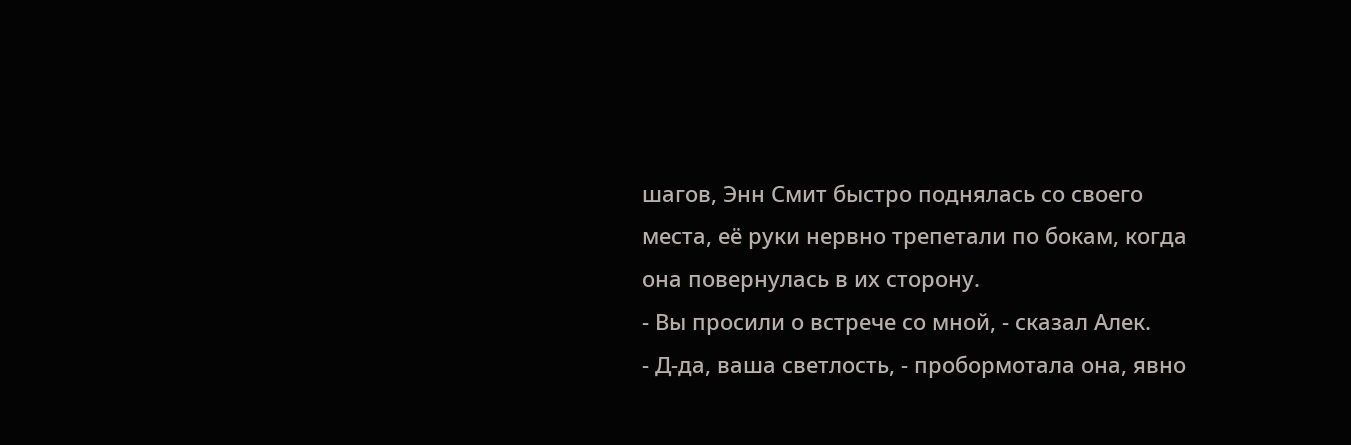шагов, Энн Смит быстро поднялась со своего места, её руки нервно трепетали по бокам, когда она повернулась в их сторону.
- Вы просили о встрече со мной, - сказал Алек.
- Д-да, ваша светлость, - пробормотала она, явно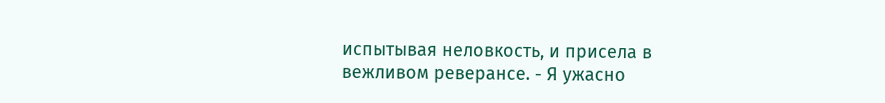испытывая неловкость, и присела в вежливом реверансе. - Я ужасно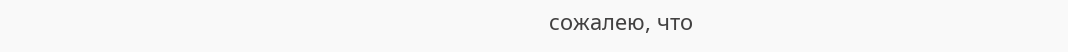сожалею, что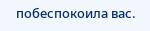побеспокоила вас.